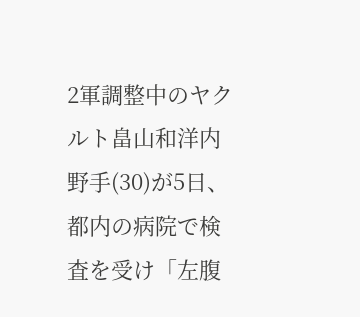2軍調整中のヤクルト畠山和洋内野手(30)が5日、都内の病院で検査を受け「左腹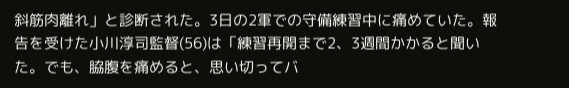斜筋肉離れ」と診断された。3日の2軍での守備練習中に痛めていた。報告を受けた小川淳司監督(56)は「練習再開まで2、3週間かかると聞いた。でも、脇腹を痛めると、思い切ってバ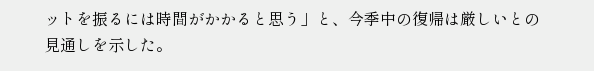ットを振るには時間がかかると思う」と、今季中の復帰は厳しいとの見通しを示した。